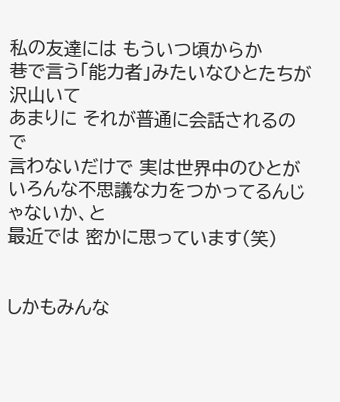私の友達には もういつ頃からか
巷で言う「能力者」みたいなひとたちが沢山いて
あまりに それが普通に会話されるので
言わないだけで 実は世界中のひとが
いろんな不思議な力をつかってるんじゃないか、と
最近では 密かに思っています(笑)


しかもみんな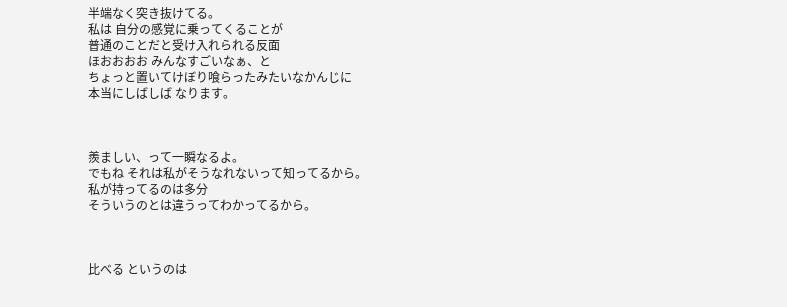半端なく突き抜けてる。
私は 自分の感覚に乗ってくることが
普通のことだと受け入れられる反面
ほおおおお みんなすごいなぁ、と
ちょっと置いてけぼり喰らったみたいなかんじに
本当にしばしば なります。



羨ましい、って一瞬なるよ。
でもね それは私がそうなれないって知ってるから。
私が持ってるのは多分
そういうのとは違うってわかってるから。



比べる というのは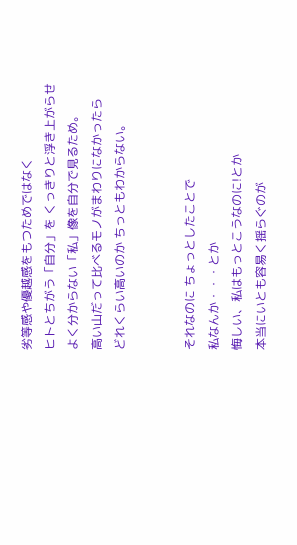劣等感や優越感をもつためではなく
ヒトとちがう「自分」を くっきりと浮き上がらせ
よく分からない「私」像を自分で見るため。
高い山だって比べるモノがまわりになかったら
どれくらい高いのか ちっともわからない。


それなのに ちょっとしたことで
私なんか・・・とか
悔しい、私はもっとこうなのに!とか
本当にいとも容易く揺らぐのが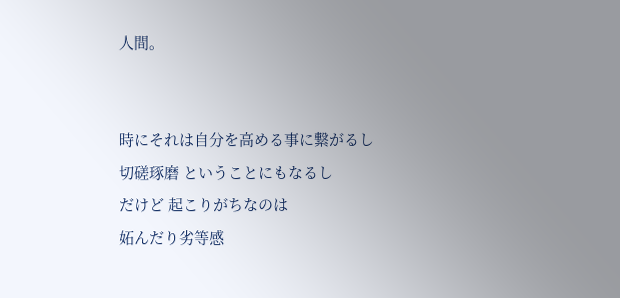人間。


時にそれは自分を高める事に繋がるし
切磋琢磨 ということにもなるし
だけど 起こりがちなのは
妬んだり劣等感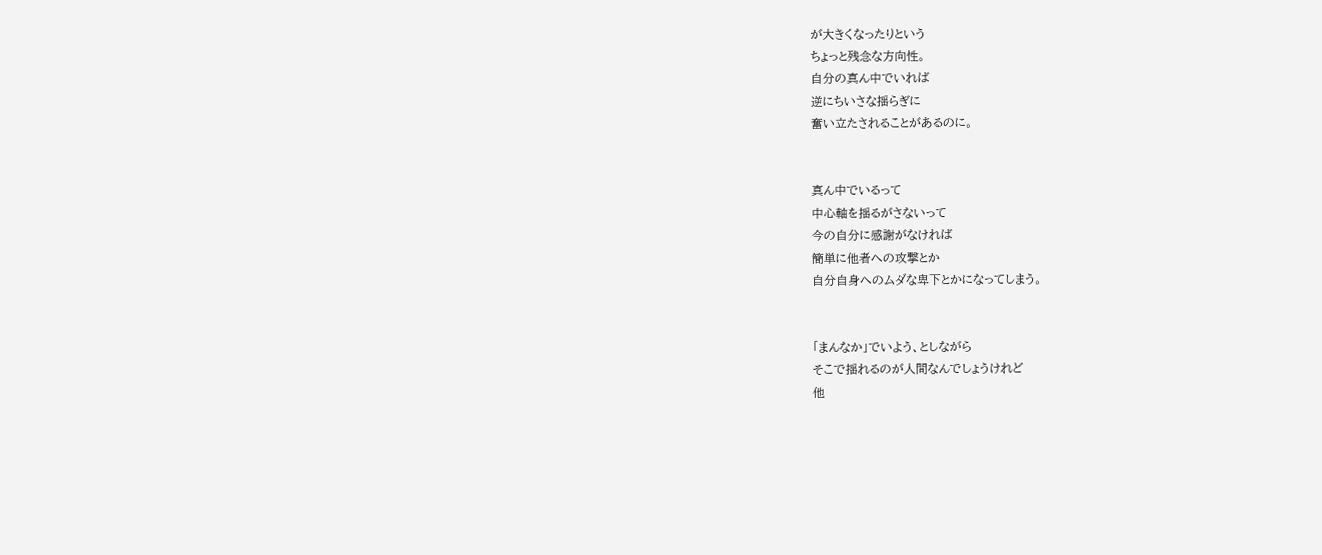が大きくなったりという
ちょっと残念な方向性。
自分の真ん中でいれば
逆にちいさな揺らぎに
奮い立たされることがあるのに。


真ん中でいるって
中心軸を揺るがさないって
今の自分に感謝がなければ
簡単に他者への攻撃とか
自分自身へのムダな卑下とかになってしまう。


「まんなか」でいよう、としながら
そこで揺れるのが人間なんでしょうけれど
他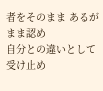者をそのまま あるがまま認め
自分との違いとして受け止め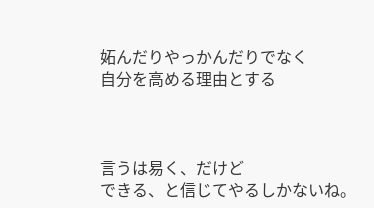妬んだりやっかんだりでなく
自分を高める理由とする



言うは易く、だけど
できる、と信じてやるしかないね。